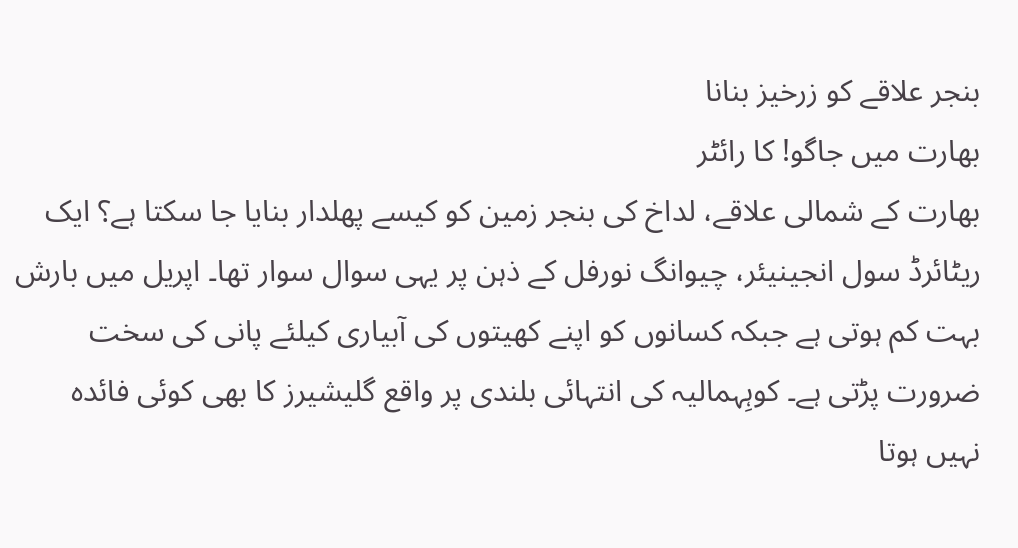بنجر علاقے کو زرخیز بنانا
بھارت میں جاگو! کا رائٹر
بھارت کے شمالی علاقے، لداخ کی بنجر زمین کو کیسے پھلدار بنایا جا سکتا ہے؟ ایک ریٹائرڈ سول انجینیئر، چیوانگ نورفل کے ذہن پر یہی سوال سوار تھا۔ اپریل میں بارش بہت کم ہوتی ہے جبکہ کسانوں کو اپنے کھیتوں کی آبیاری کیلئے پانی کی سخت ضرورت پڑتی ہے۔ کوہِہمالیہ کی انتہائی بلندی پر واقع گلیشیرز کا بھی کوئی فائدہ نہیں ہوتا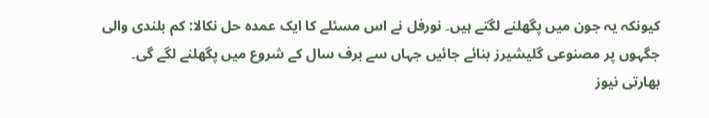کیونکہ یہ جون میں پگھلنے لگتے ہیں۔ نورفل نے اس مسئلے کا ایک عمدہ حل نکالا: کم بلندی والی جگہوں پر مصنوعی گلیشیرز بنائے جائیں جہاں سے برف سال کے شروع میں پگھلنے لگے گی۔
بھارتی نیوز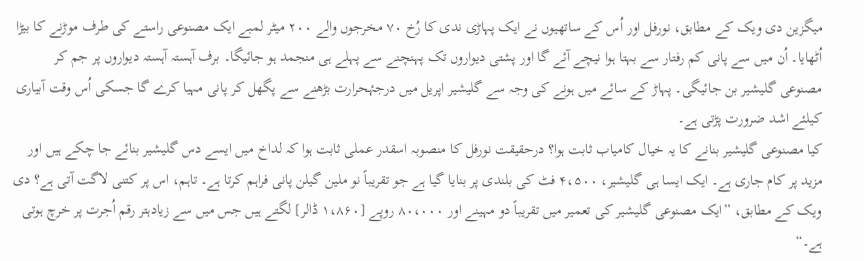میگزین دی ویک کے مطابق، نورفل اور اُس کے ساتھیوں نے ایک پہاڑی ندی کا رُخ ۷۰ مخرجوں والے ۲۰۰ میٹر لمبے ایک مصنوعی راستے کی طرف موڑنے کا بیڑا اُٹھایا۔ اُن میں سے پانی کم رفتار سے بہتا ہوا نیچے آئے گا اور پشتی دیواروں تک پہنچنے سے پہلے ہی منجمد ہو جائیگا۔ برف آہستہ آہستہ دیواروں پر جم کر مصنوعی گلیشیر بن جائیگی۔ پہاڑ کے سائے میں ہونے کی وجہ سے گلیشیر اپریل میں درجۂحرارت بڑھنے سے پگھل کر پانی مہیا کرے گا جسکی اُس وقت آبیاری کیلئے اشد ضرورت پڑتی ہے۔
کیا مصنوعی گلیشیر بنانے کا یہ خیال کامیاب ثابت ہوا؟ درحقیقت نورفل کا منصوبہ اسقدر عملی ثابت ہوا کہ لداخ میں ایسے دس گلیشیر بنائے جا چکے ہیں اور مزید پر کام جاری ہے۔ ایک ایسا ہی گلیشیر، ۴،۵۰۰ فٹ کی بلندی پر بنایا گیا ہے جو تقریباً نو ملین گیلن پانی فراہم کرتا ہے۔ تاہم، اس پر کتنی لاگت آتی ہے؟ دی ویک کے مطابق، ”ایک مصنوعی گلیشیر کی تعمیر میں تقریباً دو مہینے اور ۸۰،۰۰۰ روپے [۱،۸۶۰ ڈالر] لگتے ہیں جس میں سے زیادہتر رقم اُجرت پر خرچ ہوتی ہے۔“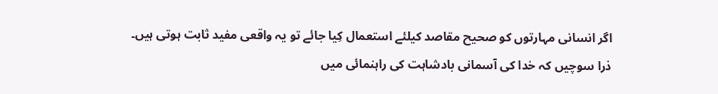اگر انسانی مہارتوں کو صحیح مقاصد کیلئے استعمال کِیا جائے تو یہ واقعی مفید ثابت ہوتی ہیں۔ ذرا سوچیں کہ خدا کی آسمانی بادشاہت کی راہنمائی میں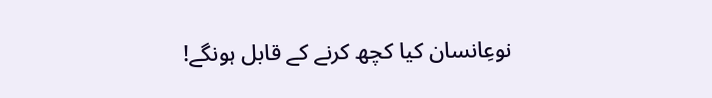نوعِانسان کیا کچھ کرنے کے قابل ہونگے!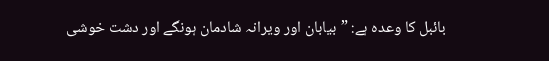بائبل کا وعدہ ہے: ”بیابان اور ویرانہ شادمان ہونگے اور دشت خوشی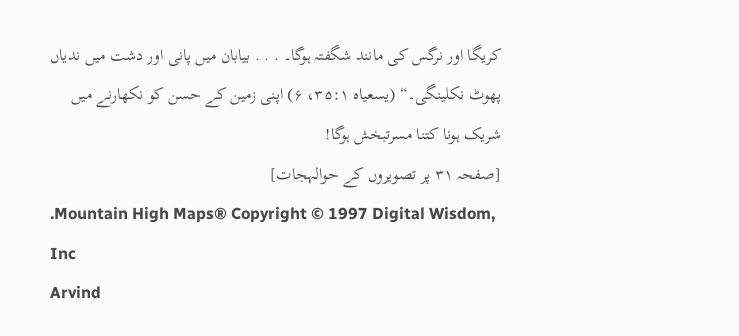کریگا اور نرگس کی مانند شگفتہ ہوگا۔ . . . بیابان میں پانی اور دشت میں ندیاں پھوٹ نکلینگی۔“ (یسعیاہ ۳۵:۱، ۶) اپنی زمین کے حسن کو نکھارنے میں شریک ہونا کتنا مسرتبخش ہوگا!
[صفحہ ۳۱ پر تصویروں کے حوالہجات]
.Mountain High Maps® Copyright © 1997 Digital Wisdom, Inc
Arvind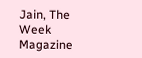Jain, The Week Magazine